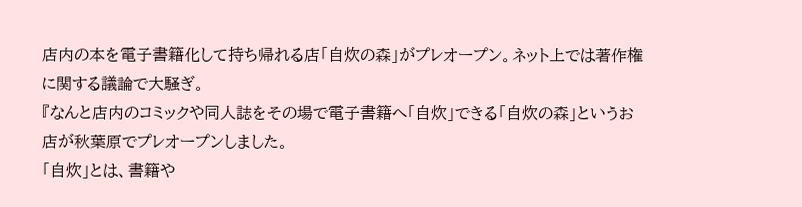店内の本を電子書籍化して持ち帰れる店「自炊の森」がプレオープン。ネット上では著作権に関する議論で大騒ぎ。
『なんと店内のコミックや同人誌をその場で電子書籍へ「自炊」できる「自炊の森」というお店が秋葉原でプレオープンしました。
「自炊」とは、書籍や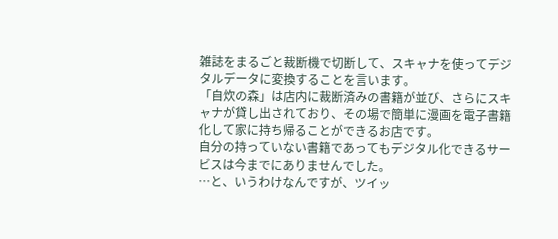雑誌をまるごと裁断機で切断して、スキャナを使ってデジタルデータに変換することを言います。
「自炊の森」は店内に裁断済みの書籍が並び、さらにスキャナが貸し出されており、その場で簡単に漫画を電子書籍化して家に持ち帰ることができるお店です。
自分の持っていない書籍であってもデジタル化できるサービスは今までにありませんでした。
…と、いうわけなんですが、ツイッ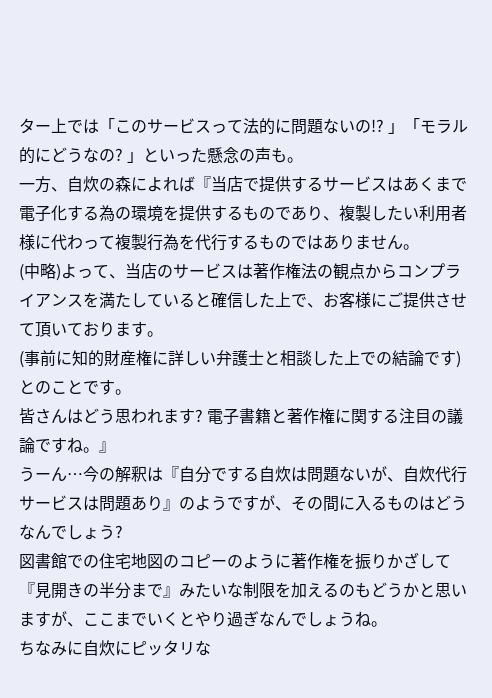ター上では「このサービスって法的に問題ないの!? 」「モラル的にどうなの? 」といった懸念の声も。
一方、自炊の森によれば『当店で提供するサービスはあくまで電子化する為の環境を提供するものであり、複製したい利用者様に代わって複製行為を代行するものではありません。
(中略)よって、当店のサービスは著作権法の観点からコンプライアンスを満たしていると確信した上で、お客様にご提供させて頂いております。
(事前に知的財産権に詳しい弁護士と相談した上での結論です)とのことです。
皆さんはどう思われます? 電子書籍と著作権に関する注目の議論ですね。』
うーん…今の解釈は『自分でする自炊は問題ないが、自炊代行サービスは問題あり』のようですが、その間に入るものはどうなんでしょう?
図書館での住宅地図のコピーのように著作権を振りかざして『見開きの半分まで』みたいな制限を加えるのもどうかと思いますが、ここまでいくとやり過ぎなんでしょうね。
ちなみに自炊にピッタリな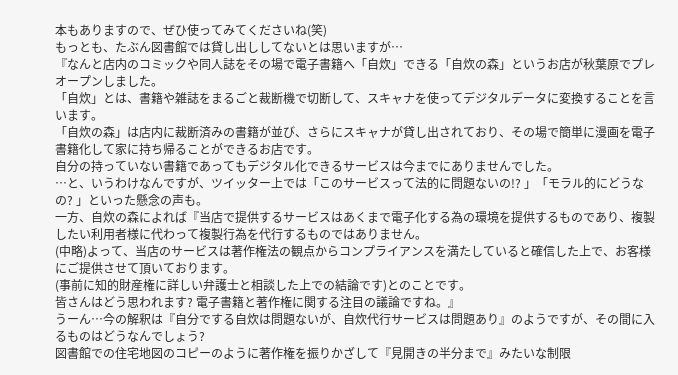本もありますので、ぜひ使ってみてくださいね(笑)
もっとも、たぶん図書館では貸し出ししてないとは思いますが…
『なんと店内のコミックや同人誌をその場で電子書籍へ「自炊」できる「自炊の森」というお店が秋葉原でプレオープンしました。
「自炊」とは、書籍や雑誌をまるごと裁断機で切断して、スキャナを使ってデジタルデータに変換することを言います。
「自炊の森」は店内に裁断済みの書籍が並び、さらにスキャナが貸し出されており、その場で簡単に漫画を電子書籍化して家に持ち帰ることができるお店です。
自分の持っていない書籍であってもデジタル化できるサービスは今までにありませんでした。
…と、いうわけなんですが、ツイッター上では「このサービスって法的に問題ないの!? 」「モラル的にどうなの? 」といった懸念の声も。
一方、自炊の森によれば『当店で提供するサービスはあくまで電子化する為の環境を提供するものであり、複製したい利用者様に代わって複製行為を代行するものではありません。
(中略)よって、当店のサービスは著作権法の観点からコンプライアンスを満たしていると確信した上で、お客様にご提供させて頂いております。
(事前に知的財産権に詳しい弁護士と相談した上での結論です)とのことです。
皆さんはどう思われます? 電子書籍と著作権に関する注目の議論ですね。』
うーん…今の解釈は『自分でする自炊は問題ないが、自炊代行サービスは問題あり』のようですが、その間に入るものはどうなんでしょう?
図書館での住宅地図のコピーのように著作権を振りかざして『見開きの半分まで』みたいな制限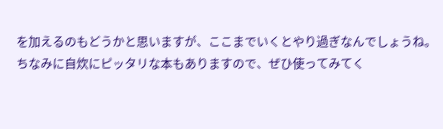を加えるのもどうかと思いますが、ここまでいくとやり過ぎなんでしょうね。
ちなみに自炊にピッタリな本もありますので、ぜひ使ってみてく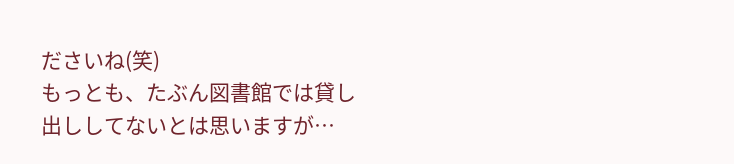ださいね(笑)
もっとも、たぶん図書館では貸し出ししてないとは思いますが…